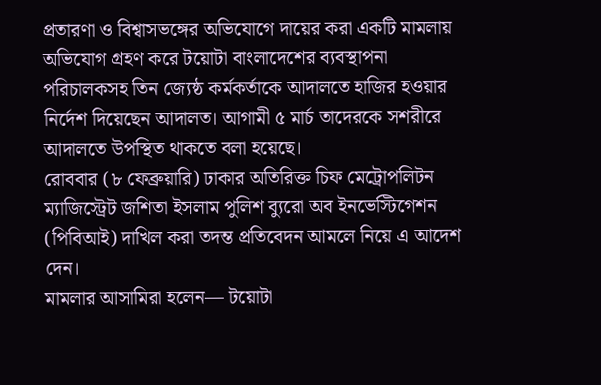প্রতারণা ও বিশ্বাসভঙ্গের অভিযোগে দায়ের করা একটি মামলায় অভিযোগ গ্রহণ করে টয়োটা বাংলাদেশের ব্যবস্থাপনা পরিচালকসহ তিন জ্যেষ্ঠ কর্মকর্তাকে আদালতে হাজির হওয়ার নির্দেশ দিয়েছেন আদালত। আগামী ৫ মার্চ তাদেরকে সশরীরে আদালতে উপস্থিত থাকতে বলা হয়েছে।
রোববার (৮ ফেব্রুয়ারি) ঢাকার অতিরিক্ত চিফ মেট্রোপলিটন ম্যাজিস্ট্রেট জশিতা ইসলাম পুলিশ ব্যুরো অব ইনভেস্টিগেশন (পিবিআই) দাখিল করা তদন্ত প্রতিবেদন আমলে নিয়ে এ আদেশ দেন।
মামলার আসামিরা হলেন— টয়োটা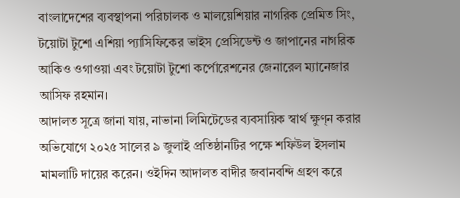বাংলাদেশের ব্যবস্থাপনা পরিচালক ও মালয়েশিয়ার নাগরিক প্রেমিত সিং, টয়োটা টুশো এশিয়া প্যাসিফিকের ভাইস প্রেসিডেন্ট ও জাপানের নাগরিক আকিও ওগাওয়া এবং টয়োটা টুশো কর্পোরেশনের জেনারেল ম্যানেজার আসিফ রহমান।
আদালত সূত্রে জানা যায়, নাভানা লিমিটেডের ব্যবসায়িক স্বার্থ ক্ষুণ্ন করার অভিযোগে ২০২৫ সালের ৯ জুলাই প্রতিষ্ঠানটির পক্ষে শফিউল ইসলাম মামলাটি দায়ের করেন। ওইদিন আদালত বাদীর জবানবন্দি গ্রহণ করে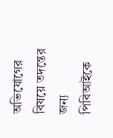অভিযোগের বিষয়ে তদন্তের জন্য পিবিআইকে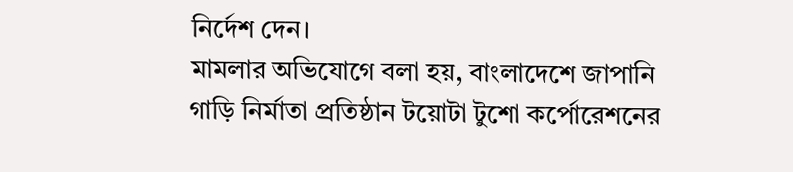নির্দেশ দেন।
মামলার অভিযোগে বলা হয়, বাংলাদেশে জাপানি গাড়ি নির্মাতা প্রতিষ্ঠান টয়োটা টুশো কর্পোরেশনের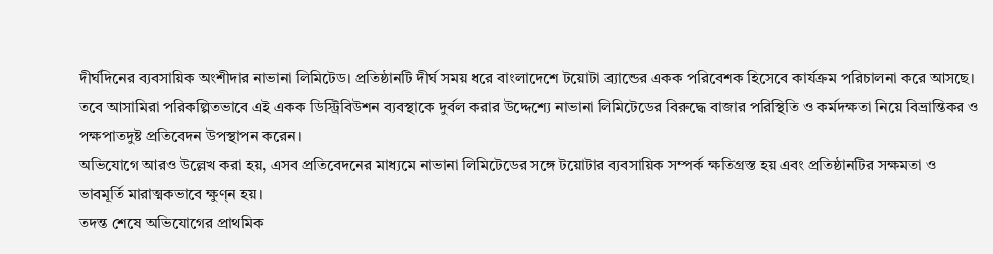দীর্ঘদিনের ব্যবসায়িক অংশীদার নাভানা লিমিটেড। প্রতিষ্ঠানটি দীর্ঘ সময় ধরে বাংলাদেশে টয়োটা ব্র্যান্ডের একক পরিবেশক হিসেবে কার্যক্রম পরিচালনা করে আসছে। তবে আসামিরা পরিকল্পিতভাবে এই একক ডিস্ট্রিবিউশন ব্যবস্থাকে দুর্বল করার উদ্দেশ্যে নাভানা লিমিটেডের বিরুদ্ধে বাজার পরিস্থিতি ও কর্মদক্ষতা নিয়ে বিভ্রান্তিকর ও পক্ষপাতদুষ্ট প্রতিবেদন উপস্থাপন করেন।
অভিযোগে আরও উল্লেখ করা হয়, এসব প্রতিবেদনের মাধ্যমে নাভানা লিমিটেডের সঙ্গে টয়োটার ব্যবসায়িক সম্পর্ক ক্ষতিগ্রস্ত হয় এবং প্রতিষ্ঠানটির সক্ষমতা ও ভাবমূর্তি মারাত্মকভাবে ক্ষুণ্ন হয়।
তদন্ত শেষে অভিযোগের প্রাথমিক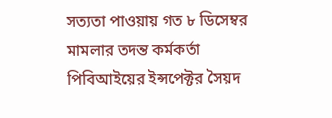সত্যতা পাওয়ায় গত ৮ ডিসেম্বর মামলার তদন্ত কর্মকর্তা পিবিআইয়ের ইন্সপেক্টর সৈয়দ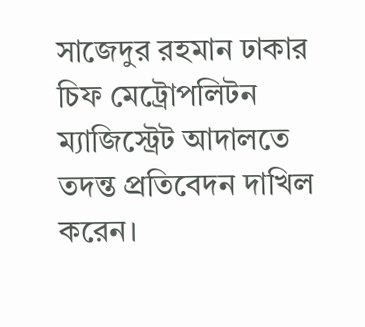সাজেদুর রহমান ঢাকার চিফ মেট্রোপলিটন ম্যাজিস্ট্রেট আদালতে তদন্ত প্রতিবেদন দাখিল করেন।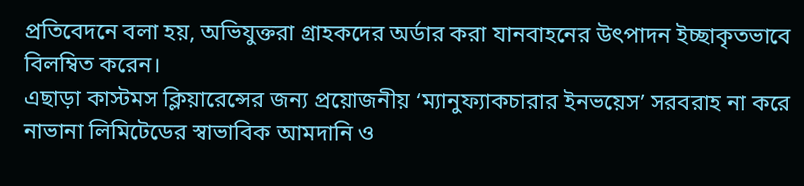প্রতিবেদনে বলা হয়, অভিযুক্তরা গ্রাহকদের অর্ডার করা যানবাহনের উৎপাদন ইচ্ছাকৃতভাবে বিলম্বিত করেন।
এছাড়া কাস্টমস ক্লিয়ারেন্সের জন্য প্রয়োজনীয় ‘ম্যানুফ্যাকচারার ইনভয়েস’ সরবরাহ না করে নাভানা লিমিটেডের স্বাভাবিক আমদানি ও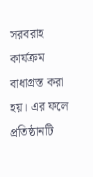সরবরাহ কার্যক্রম বাধাগ্রস্ত করা হয়। এর ফলে প্রতিষ্ঠানটি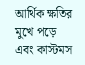আর্থিক ক্ষতির মুখে পড়ে এবং কাস্টমস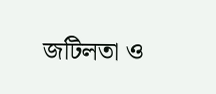জটিলতা ও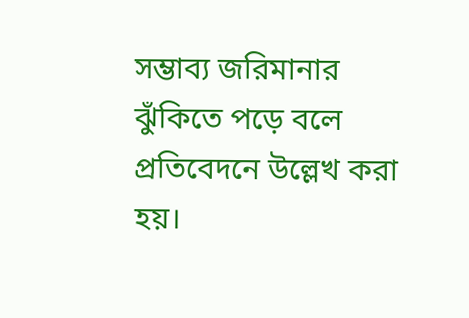সম্ভাব্য জরিমানার ঝুঁকিতে পড়ে বলে প্রতিবেদনে উল্লেখ করা হয়।